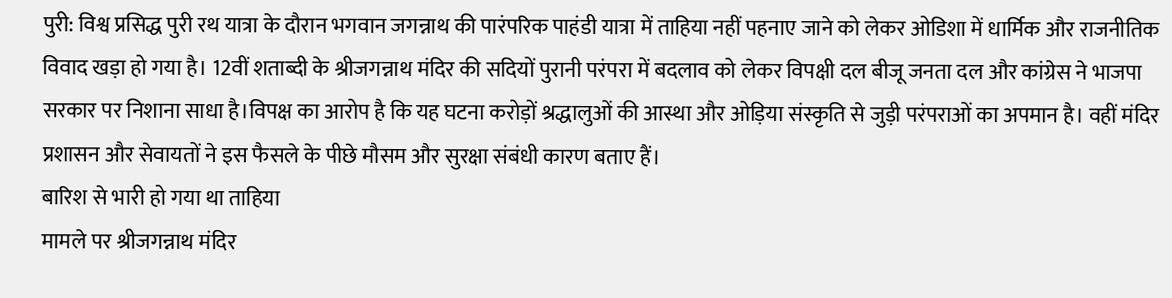पुरी: विश्व प्रसिद्ध पुरी रथ यात्रा के दौरान भगवान जगन्नाथ की पारंपरिक पाहंडी यात्रा में ताहिया नहीं पहनाए जाने को लेकर ओडिशा में धार्मिक और राजनीतिक विवाद खड़ा हो गया है। 12वीं शताब्दी के श्रीजगन्नाथ मंदिर की सदियों पुरानी परंपरा में बदलाव को लेकर विपक्षी दल बीजू जनता दल और कांग्रेस ने भाजपा सरकार पर निशाना साधा है।विपक्ष का आरोप है कि यह घटना करोड़ों श्रद्धालुओं की आस्था और ओड़िया संस्कृति से जुड़ी परंपराओं का अपमान है। वहीं मंदिर प्रशासन और सेवायतों ने इस फैसले के पीछे मौसम और सुरक्षा संबंधी कारण बताए हैं।
बारिश से भारी हो गया था ताहिया
मामले पर श्रीजगन्नाथ मंदिर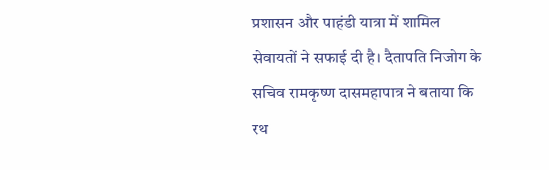प्रशासन और पाहंडी यात्रा में शामिल सेवायतों ने सफाई दी है। दैतापति निजोग के सचिव रामकृष्ण दासमहापात्र ने बताया कि रथ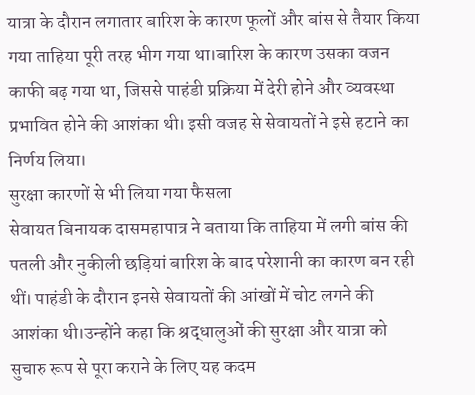यात्रा के दौरान लगातार बारिश के कारण फूलों और बांस से तैयार किया गया ताहिया पूरी तरह भीग गया था।बारिश के कारण उसका वजन काफी बढ़ गया था, जिससे पाहंडी प्रक्रिया में देरी होने और व्यवस्था प्रभावित होने की आशंका थी। इसी वजह से सेवायतों ने इसे हटाने का निर्णय लिया।
सुरक्षा कारणों से भी लिया गया फैसला
सेवायत बिनायक दासमहापात्र ने बताया कि ताहिया में लगी बांस की पतली और नुकीली छड़ियां बारिश के बाद परेशानी का कारण बन रही थीं। पाहंडी के दौरान इनसे सेवायतों की आंखों में चोट लगने की आशंका थी।उन्होंने कहा कि श्रद्धालुओं की सुरक्षा और यात्रा को सुचारु रूप से पूरा कराने के लिए यह कदम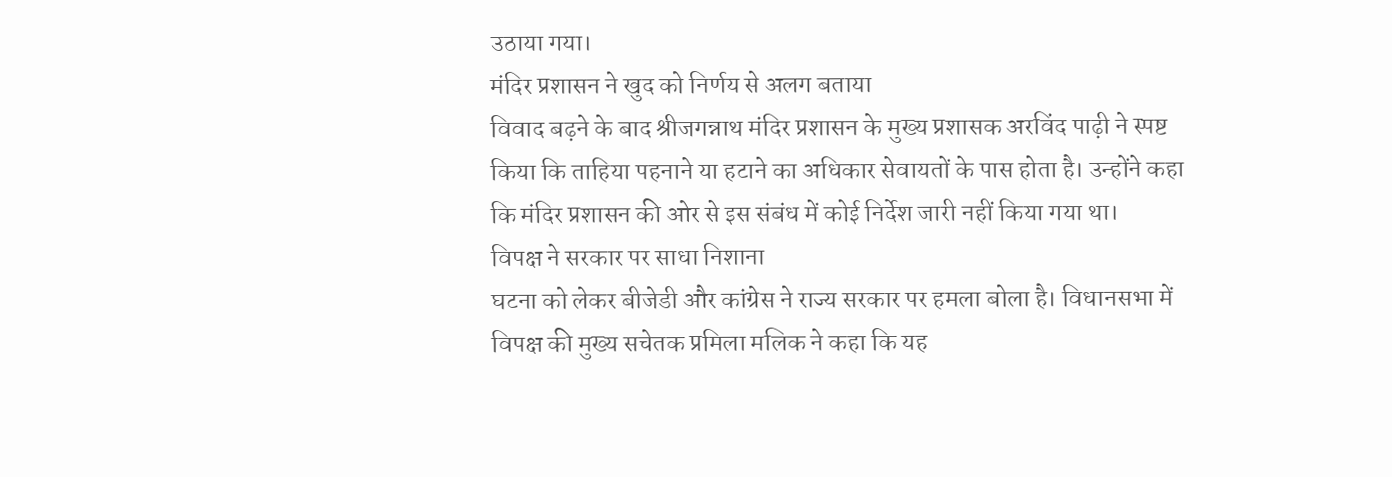उठाया गया।
मंदिर प्रशासन ने खुद को निर्णय से अलग बताया
विवाद बढ़ने के बाद श्रीजगन्नाथ मंदिर प्रशासन के मुख्य प्रशासक अरविंद पाढ़ी ने स्पष्ट किया कि ताहिया पहनाने या हटाने का अधिकार सेवायतों के पास होता है। उन्होंने कहा कि मंदिर प्रशासन की ओर से इस संबंध में कोई निर्देश जारी नहीं किया गया था।
विपक्ष ने सरकार पर साधा निशाना
घटना को लेकर बीजेडी और कांग्रेस ने राज्य सरकार पर हमला बोला है। विधानसभा में विपक्ष की मुख्य सचेतक प्रमिला मलिक ने कहा कि यह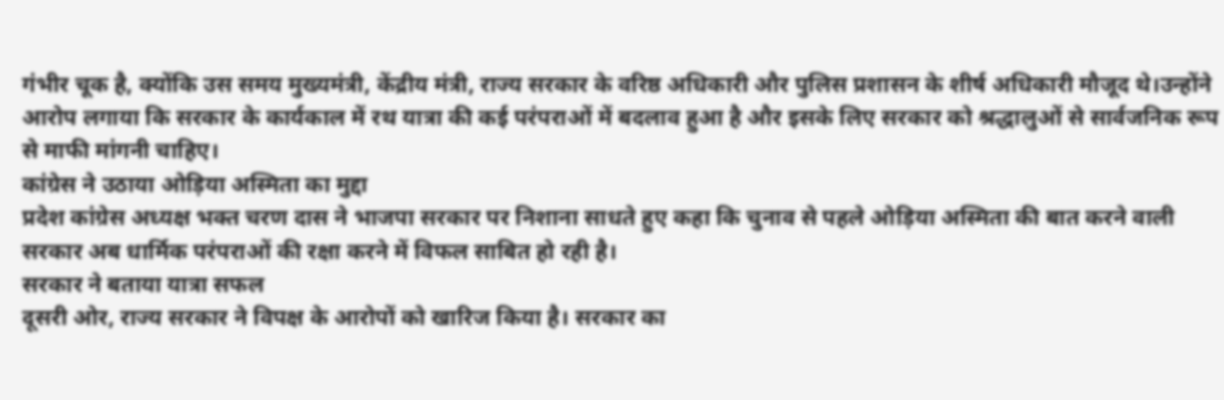गंभीर चूक है, क्योंकि उस समय मुख्यमंत्री, केंद्रीय मंत्री, राज्य सरकार के वरिष्ठ अधिकारी और पुलिस प्रशासन के शीर्ष अधिकारी मौजूद थे।उन्होंने आरोप लगाया कि सरकार के कार्यकाल में रथ यात्रा की कई परंपराओं में बदलाव हुआ है और इसके लिए सरकार को श्रद्धालुओं से सार्वजनिक रूप से माफी मांगनी चाहिए।
कांग्रेस ने उठाया ओड़िया अस्मिता का मुद्दा
प्रदेश कांग्रेस अध्यक्ष भक्त चरण दास ने भाजपा सरकार पर निशाना साधते हुए कहा कि चुनाव से पहले ओड़िया अस्मिता की बात करने वाली सरकार अब धार्मिक परंपराओं की रक्षा करने में विफल साबित हो रही है।
सरकार ने बताया यात्रा सफल
दूसरी ओर, राज्य सरकार ने विपक्ष के आरोपों को खारिज किया है। सरकार का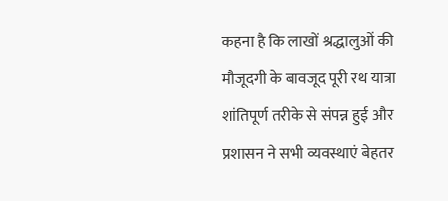कहना है कि लाखों श्रद्धालुओं की मौजूदगी के बावजूद पूरी रथ यात्रा शांतिपूर्ण तरीके से संपन्न हुई और प्रशासन ने सभी व्यवस्थाएं बेहतर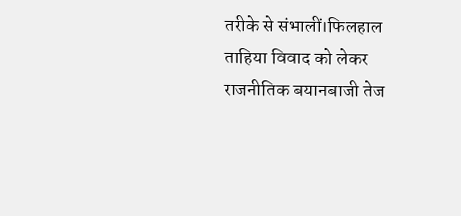तरीके से संभालीं।फिलहाल ताहिया विवाद को लेकर राजनीतिक बयानबाजी तेज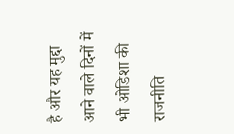है और यह मुद्दा आने वाले दिनों में भी ओडिशा की राजनीति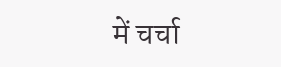में चर्चा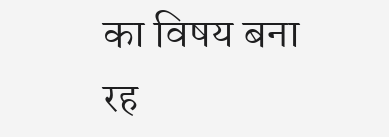का विषय बना रह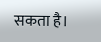सकता है।